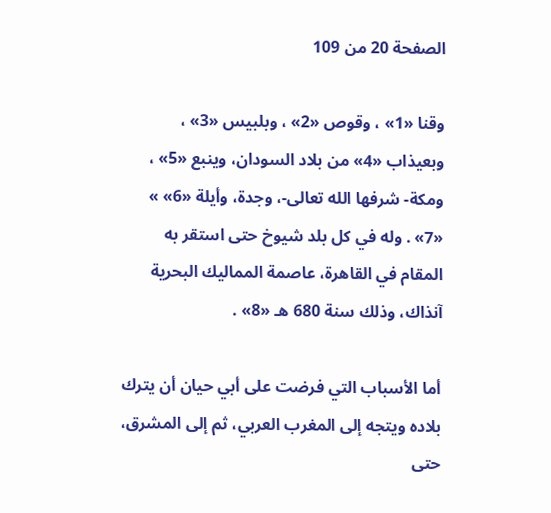الصفحة 20 من 109

وقنا «1» ، وقوص «2» ، وبلبيس «3» ، وبعيذاب «4» من بلاد السودان، وينبع «5» ، ومكة- شرفها الله تعالى-، وجدة، وأيلة «6» » «7» . وله في كل بلد شيوخ حتى استقر به المقام في القاهرة، عاصمة المماليك البحرية آنذاك، وذلك سنة 680 هـ «8» .

أما الأسباب التي فرضت على أبي حيان أن يترك بلاده ويتجه إلى المغرب العربي، ثم إلى المشرق، حتى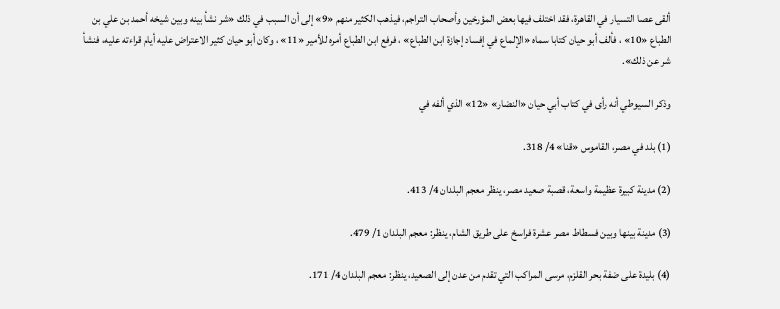ألقى عصا التسيار في القاهرة، فقد اختلف فيها بعض المؤرخين وأصحاب التراجم، فيذهب الكثير منهم «9» إلى أن السبب في ذلك «شر نشأ بينه وبين شيخه أحمد بن علي بن الطباع «10» ، فألف أبو حيان كتابا سماه «الإلماع في إفساد إجازة ابن الطباع» ، فرفع ابن الطباع أمره للأمير «11» ، وكان أبو حيان كثير الاعتراض عليه أيام قراءته عليه، فنشأ شر عن ذلك».

وذكر السيوطي أنه رأى في كتاب أبي حيان «النضار» «12» الذي ألفه في

(1) بلد في مصر، القاموس «قنا» 4/ 318.

(2) مدينة كبيرة عظيمة واسعة، قصبة صعيد مصر، ينظر معجم البلدان 4/ 413.

(3) مدينة بينها وبين فسطاط مصر عشرة فراسخ على طريق الشام، ينظر: معجم البلدان 1/ 479.

(4) بليدة على ضفة بحر القلزم، مرسى المراكب التي تقدم من عدن إلى الصعيد، ينظر: معجم البلدان 4/ 171.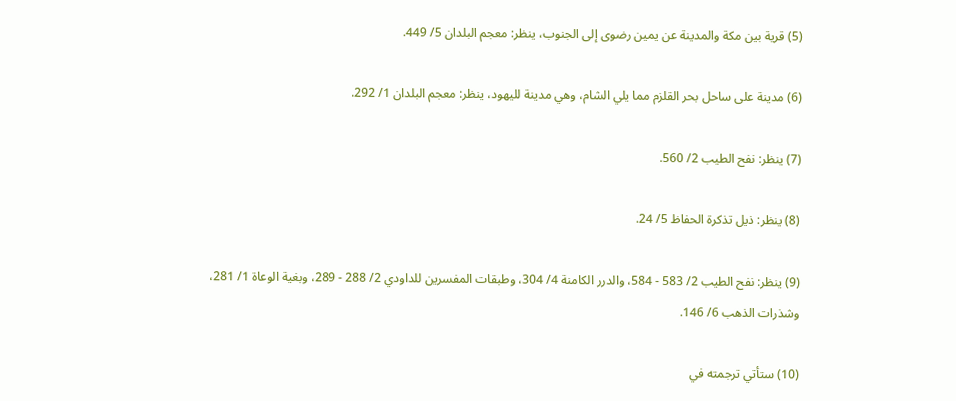(5) قرية بين مكة والمدينة عن يمين رضوى إلى الجنوب، ينظر: معجم البلدان 5/ 449.

(6) مدينة على ساحل بحر القلزم مما يلي الشام، وهي مدينة لليهود، ينظر: معجم البلدان 1/ 292.

(7) ينظر: نفح الطيب 2/ 560.

(8) ينظر: ذيل تذكرة الحفاظ 5/ 24.

(9) ينظر: نفح الطيب 2/ 583 - 584، والدرر الكامنة 4/ 304، وطبقات المفسرين للداودي 2/ 288 - 289، وبغية الوعاة 1/ 281، وشذرات الذهب 6/ 146.

(10) ستأتي ترجمته في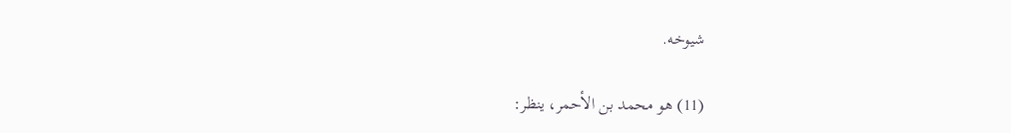شيوخه.

(11) هو محمد بن الأحمر، ينظر: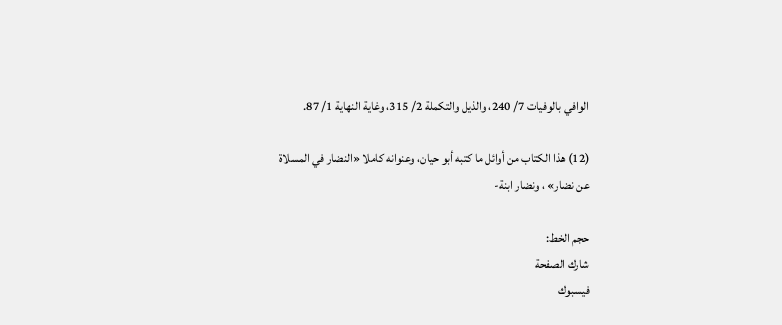الوافي بالوفيات 7/ 240، والذيل والتكملة 2/ 315، وغاية النهاية 1/ 87.

(12) هذا الكتاب من أوائل ما كتبه أبو حيان، وعنوانه كاملا «النضار في المسلاة عن نضار» ، ونضار ابنة-

حجم الخط:
شارك الصفحة
فيسبوك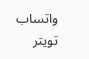واتساب تويتر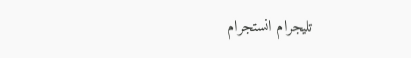تليجرام انستجرام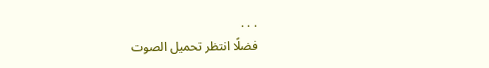. . .
فضلًا انتظر تحميل الصوت